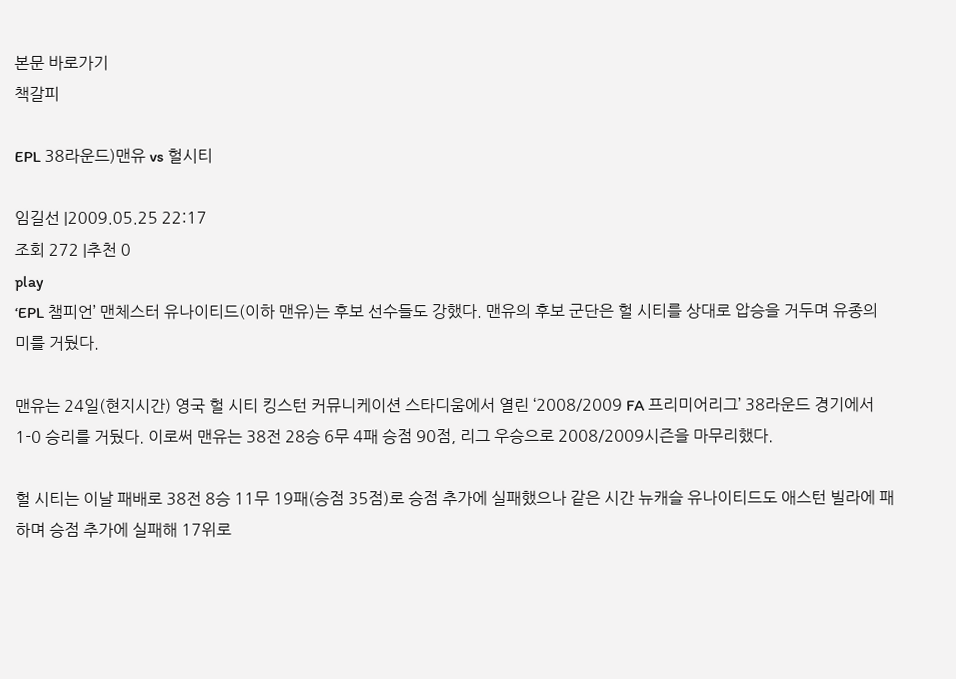본문 바로가기
책갈피

EPL 38라운드)맨유 vs 헐시티

임길선 |2009.05.25 22:17
조회 272 |추천 0
play
‘EPL 챔피언’ 맨체스터 유나이티드(이하 맨유)는 후보 선수들도 강했다. 맨유의 후보 군단은 헐 시티를 상대로 압승을 거두며 유종의 미를 거뒀다.

맨유는 24일(현지시간) 영국 헐 시티 킹스턴 커뮤니케이션 스타디움에서 열린 ‘2008/2009 FA 프리미어리그’ 38라운드 경기에서 1-0 승리를 거뒀다. 이로써 맨유는 38전 28승 6무 4패 승점 90점, 리그 우승으로 2008/2009시즌을 마무리했다.

헐 시티는 이날 패배로 38전 8승 11무 19패(승점 35점)로 승점 추가에 실패했으나 같은 시간 뉴캐슬 유나이티드도 애스턴 빌라에 패하며 승점 추가에 실패해 17위로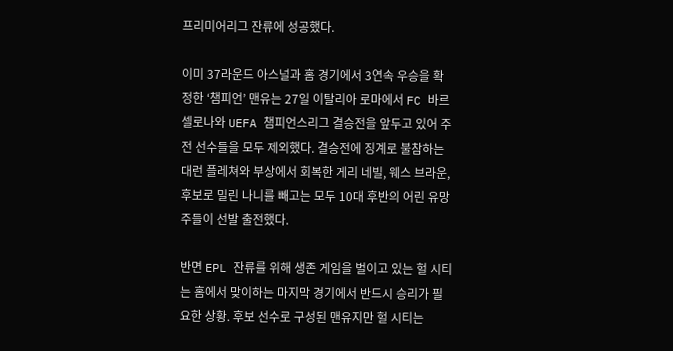프리미어리그 잔류에 성공했다.

이미 37라운드 아스널과 홈 경기에서 3연속 우승을 확정한 ‘챔피언’ 맨유는 27일 이탈리아 로마에서 FC 바르셀로나와 UEFA 챔피언스리그 결승전을 앞두고 있어 주전 선수들을 모두 제외했다. 결승전에 징계로 불참하는 대런 플레쳐와 부상에서 회복한 게리 네빌, 웨스 브라운, 후보로 밀린 나니를 빼고는 모두 10대 후반의 어린 유망주들이 선발 출전했다.

반면 EPL 잔류를 위해 생존 게임을 벌이고 있는 헐 시티는 홈에서 맞이하는 마지막 경기에서 반드시 승리가 필요한 상황. 후보 선수로 구성된 맨유지만 헐 시티는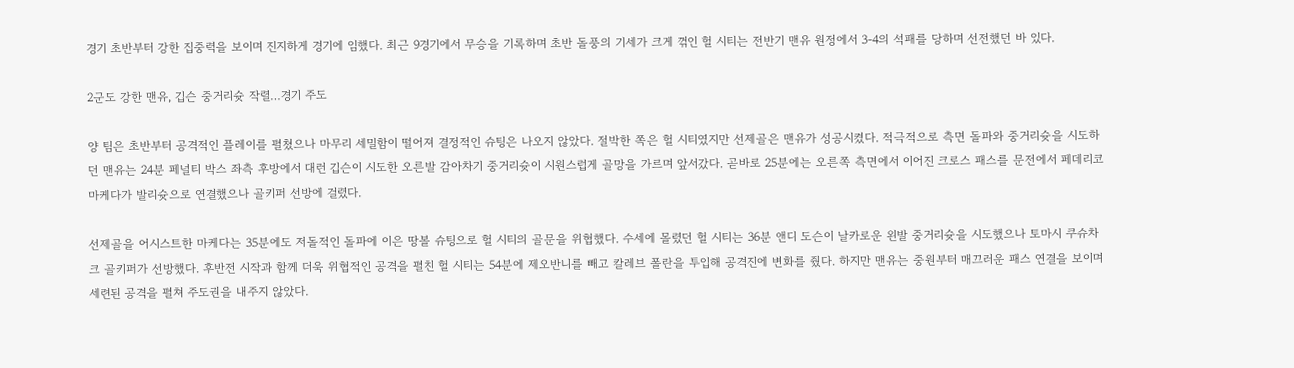경기 초반부터 강한 집중력을 보이며 진지하게 경기에 임했다. 최근 9경기에서 무승을 기록하며 초반 돌풍의 기세가 크게 꺾인 헐 시티는 전반기 맨유 원정에서 3-4의 석패를 당하며 선전했던 바 있다.

2군도 강한 맨유, 깁슨 중거리슛 작렬…경기 주도

양 팀은 초반부터 공격적인 플레이를 펼쳤으나 마무리 세밀함이 떨어져 결정적인 슈팅은 나오지 않았다. 절박한 쪽은 헐 시티였지만 선제골은 맨유가 성공시켰다. 적극적으로 측면 돌파와 중거리슛을 시도하던 맨유는 24분 페널티 박스 좌측 후방에서 대런 깁슨이 시도한 오른발 감아차기 중거리슛이 시원스럽게 골망을 가르며 앞서갔다. 곧바로 25분에는 오른쪽 측면에서 이어진 크로스 패스를 문전에서 페데리코 마케다가 발리슛으로 연결했으나 골키퍼 선방에 걸렸다.

선제골을 어시스트한 마케다는 35분에도 저돌적인 돌파에 이은 땅볼 슈팅으로 헐 시티의 골문을 위협했다. 수세에 몰렸던 헐 시티는 36분 앤디 도슨이 날카로운 왼발 중거리슛을 시도했으나 토마시 쿠슈차크 골키퍼가 선방했다. 후반전 시작과 함께 더욱 위협적인 공격을 펼친 헐 시티는 54분에 제오반니를 빼고 칼레브 폴란을 투입해 공격진에 변화를 줬다. 하지만 맨유는 중원부터 매끄러운 패스 연결을 보이며 세련된 공격을 펼쳐 주도권을 내주지 않았다.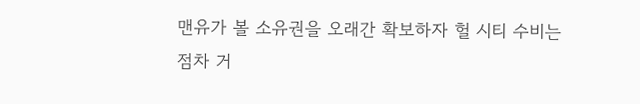맨유가 볼 소유권을 오래간 확보하자 헐 시티 수비는 점차 거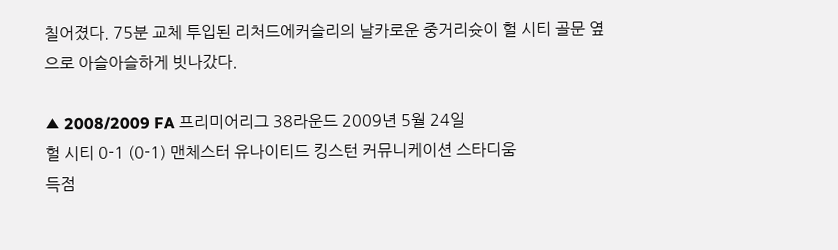칠어졌다. 75분 교체 투입된 리처드에커슬리의 날카로운 중거리슛이 헐 시티 골문 옆으로 아슬아슬하게 빗나갔다.

▲ 2008/2009 FA 프리미어리그 38라운드 2009년 5월 24일
헐 시티 0-1 (0-1) 맨체스터 유나이티드 킹스턴 커뮤니케이션 스타디움
득점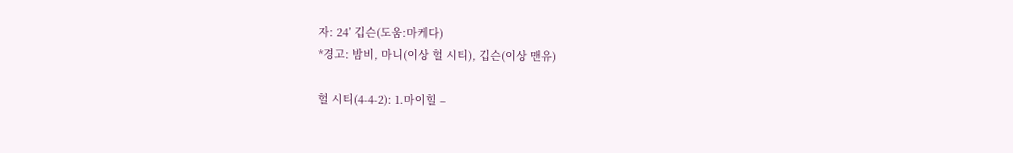자: 24’ 깁슨(도움:마케다)
*경고: 밤비, 마니(이상 헐 시티), 깁슨(이상 맨유)

헐 시티(4-4-2): 1.마이힐 –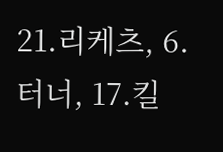21.리케츠, 6.터너, 17.킬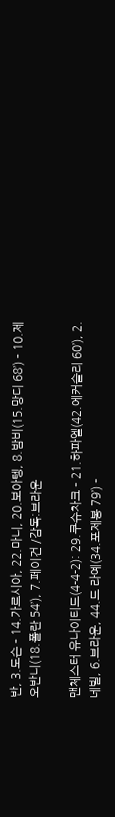반, 3.도슨 – 14.가르시아, 22.마니, 20.보아텡, 8.밤비(15.망디 68’) – 10.제오반니(18.폴란 54’), 7.페이건 /감독:브라운

맨체스터 유나이티드(4-4-2): 29.쿠슈차크 – 21.하파엘(42.에커슬리 60’), 2.네빌, 6.브라운, 44.드 라예(34.포제봉 79’) –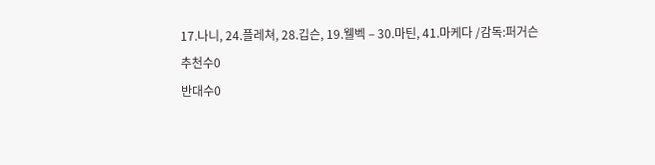17.나니, 24.플레쳐, 28.깁슨, 19.웰벡 – 30.마틴, 41.마케다 /감독:퍼거슨
추천수0
반대수0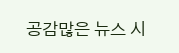공감많은 뉴스 시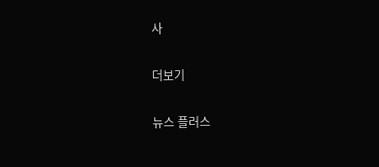사

더보기

뉴스 플러스